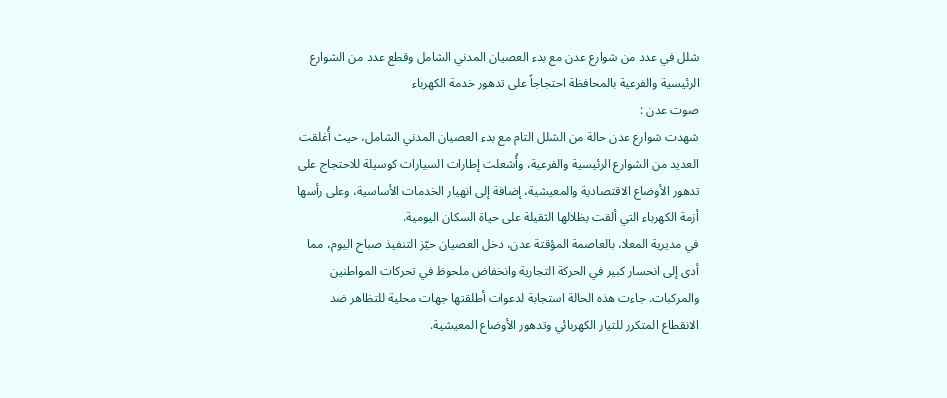شلل في عدد من شوارع عدن مع بدء العصيان المدني الشامل وقطع عدد من الشوارع الرئيسية والفرعية بالمحافظة احتجاجاً على تدهور خدمة الكهرباء
صوت عدن :
شهدت شوارع عدن حالة من الشلل التام مع بدء العصيان المدني الشامل، حيث أُغلقت العديد من الشوارع الرئيسية والفرعية، وأُشعلت إطارات السيارات كوسيلة للاحتجاج على تدهور الأوضاع الاقتصادية والمعيشية، إضافة إلى انهيار الخدمات الأساسية، وعلى رأسها أزمة الكهرباء التي ألقت بظلالها الثقيلة على حياة السكان اليومية.
في مديرية المعلا، بالعاصمة المؤقتة عدن، دخل العصيان حيّز التنفيذ صباح اليوم، مما أدى إلى انحسار كبير في الحركة التجارية وانخفاض ملحوظ في تحركات المواطنين والمركبات. جاءت هذه الحالة استجابة لدعوات أطلقتها جهات محلية للتظاهر ضد الانقطاع المتكرر للتيار الكهربائي وتدهور الأوضاع المعيشية.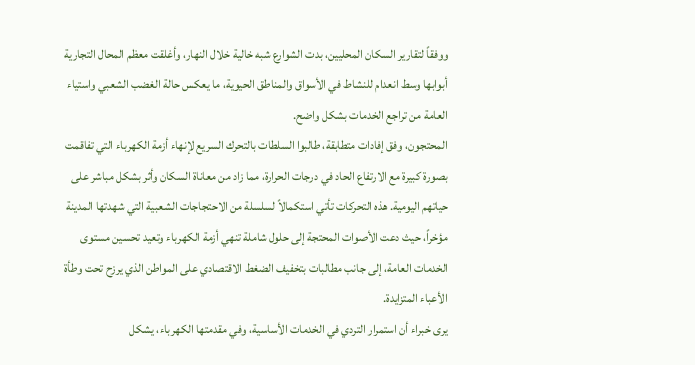ووفقاً لتقارير السكان المحليين، بدت الشوارع شبه خالية خلال النهار، وأغلقت معظم المحال التجارية أبوابها وسط انعدام للنشاط في الأسواق والمناطق الحيوية، ما يعكس حالة الغضب الشعبي واستياء العامة من تراجع الخدمات بشكل واضح.
المحتجون، وفق إفادات متطابقة، طالبوا السلطات بالتحرك السريع لإنهاء أزمة الكهرباء التي تفاقمت بصورة كبيرة مع الارتفاع الحاد في درجات الحرارة، مما زاد من معاناة السكان وأثر بشكل مباشر على حياتهم اليومية. هذه التحركات تأتي استكمالاً لسلسلة من الاحتجاجات الشعبية التي شهدتها المدينة مؤخراً، حيث دعت الأصوات المحتجة إلى حلول شاملة تنهي أزمة الكهرباء وتعيد تحسين مستوى الخدمات العامة، إلى جانب مطالبات بتخفيف الضغط الاقتصادي على المواطن الذي يرزح تحت وطأة الأعباء المتزايدة.
يرى خبراء أن استمرار التردي في الخدمات الأساسية، وفي مقدمتها الكهرباء، يشكل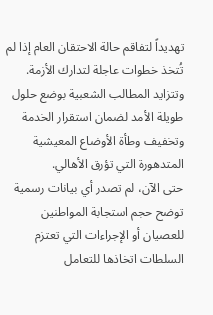تهديداً لتفاقم حالة الاحتقان العام إذا لم تُتخذ خطوات عاجلة لتدارك الأزمة. وتتزايد المطالب الشعبية بوضع حلول طويلة الأمد لضمان استقرار الخدمة وتخفيف وطأة الأوضاع المعيشية المتدهورة التي تؤرق الأهالي.
حتى الآن، لم تصدر أي بيانات رسمية توضح حجم استجابة المواطنين للعصيان أو الإجراءات التي تعتزم السلطات اتخاذها للتعامل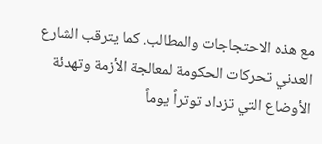مع هذه الاحتجاجات والمطالب. كما يترقب الشارع العدني تحركات الحكومة لمعالجة الأزمة وتهدئة الأوضاع التي تزداد توتراً يوماً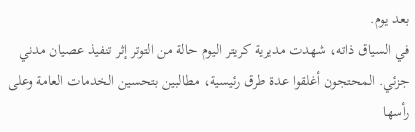بعد يوم.
في السياق ذاته، شهدت مديرية كريتر اليوم حالة من التوتر إثر تنفيذ عصيان مدني جزئي. المحتجون أغلقوا عدة طرق رئيسية، مطالبين بتحسين الخدمات العامة وعلى رأسها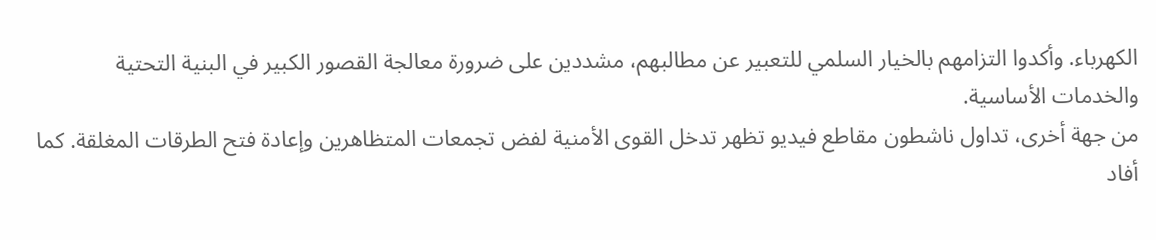الكهرباء. وأكدوا التزامهم بالخيار السلمي للتعبير عن مطالبهم، مشددين على ضرورة معالجة القصور الكبير في البنية التحتية والخدمات الأساسية.
من جهة أخرى، تداول ناشطون مقاطع فيديو تظهر تدخل القوى الأمنية لفض تجمعات المتظاهرين وإعادة فتح الطرقات المغلقة. كما أفاد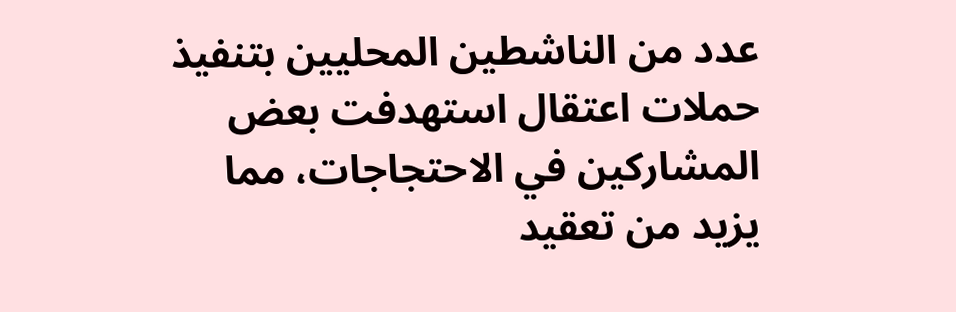عدد من الناشطين المحليين بتنفيذ حملات اعتقال استهدفت بعض المشاركين في الاحتجاجات، مما يزيد من تعقيد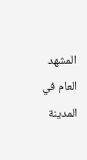المشهد العام في المدينة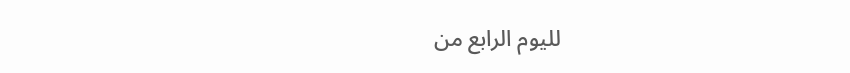لليوم الرابع من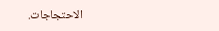الاحتجاجات.